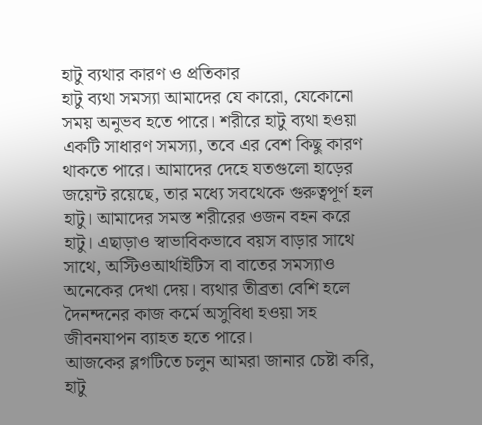হাটু ব্যথার কারণ ও প্রতিকার
হাটু ব্যথা সমস্যা আমাদের যে কারো, যেকোনো সময় অনুভব হতে পারে। শরীরে হাটু ব্যথা হওয়া একটি সাধারণ সমস্যা, তবে এর বেশ কিছু কারণ থাকতে পারে। আমাদের দেহে যতগুলো হাড়ের জয়েন্ট রয়েছে, তার মধ্যে সবথেকে গুরুত্বপূর্ণ হল হাটু। আমাদের সমস্ত শরীরের ওজন বহন করে হাটু। এছাড়াও স্বাভাবিকভাবে বয়স বাড়ার সাথে সাথে, অস্টিওআর্থাইটিস বা বাতের সমস্যাও অনেকের দেখা দেয়। ব্যথার তীব্রতা বেশি হলে দৈনন্দনের কাজ কর্মে অসুবিধা হওয়া সহ জীবনযাপন ব্যাহত হতে পারে।
আজকের ব্লগটিতে চলুন আমরা জানার চেষ্টা করি, হাটু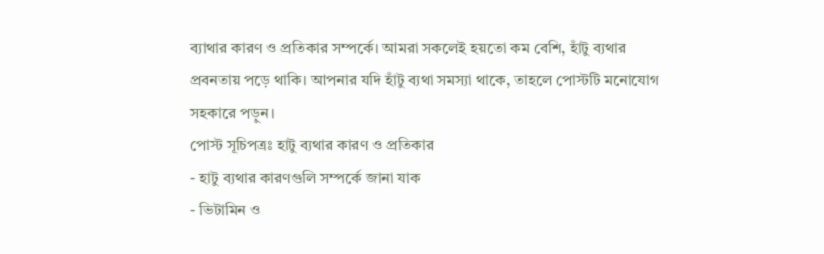ব্যাথার কারণ ও প্রতিকার সম্পর্কে। আমরা সকলেই হয়তো কম বেশি, হাঁটু ব্যথার প্রবনতায় পড়ে থাকি। আপনার যদি হাঁটু ব্যথা সমস্যা থাকে, তাহলে পোস্টটি মনোযোগ সহকারে পড়ুন।
পোস্ট সূচিপত্রঃ হাটু ব্যথার কারণ ও প্রতিকার
- হাটু ব্যথার কারণগুলি সম্পর্কে জানা যাক
- ভিটামিন ও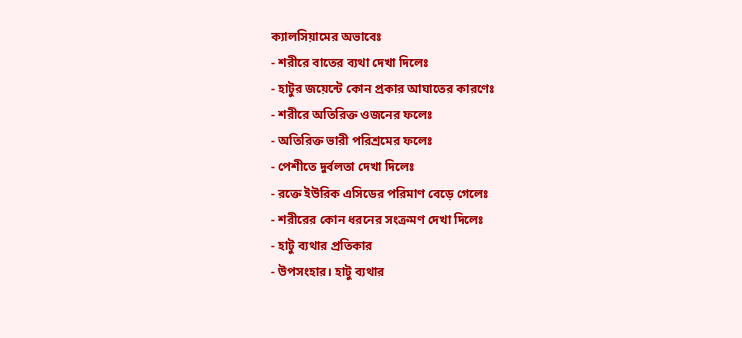ক্যালসিয়ামের অভাবেঃ
- শরীরে বাতের ব্যথা দেখা দিলেঃ
- হাটুর জয়েন্টে কোন প্রকার আঘাতের কারণেঃ
- শরীরে অতিরিক্ত ওজনের ফলেঃ
- অতিরিক্ত ভারী পরিশ্রমের ফলেঃ
- পেশীতে দুর্বলতা দেখা দিলেঃ
- রক্তে ইউরিক এসিডের পরিমাণ বেড়ে গেলেঃ
- শরীরের কোন ধরনের সংক্রমণ দেখা দিলেঃ
- হাটু ব্যথার প্রতিকার
- উপসংহার। হাটু ব্যথার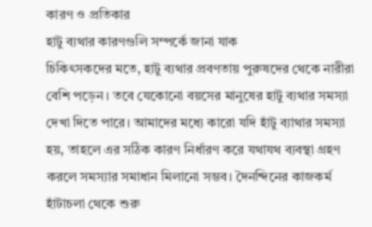কারণ ও প্রতিকার
হাটু ব্যথার কারণগুলি সম্পর্কে জানা যাক
চিকিৎসকদের মতে, হাটু ব্যথার প্রবণতায় পুরুষদের থেকে নারীরা বেশি পড়েন। তবে যেকোনো বয়সের মানুষের হাটু ব্যথার সমস্যা দেখা দিতে পারে। আমাদের মধ্যে কারো যদি হাঁটু ব্যাথার সমস্যা হয়, তাহলে এর সঠিক কারণ নির্ধারণ করে যথাযথ ব্যবস্থা গ্রহণ করলে সমস্যার সমাধান মিলানো সম্ভব। দৈনন্দিনের কাজকর্ম হাঁটাচলা থেকে শুরু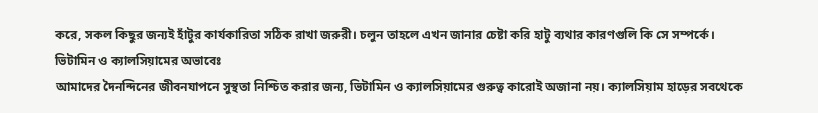করে, সকল কিছুর জন্যই হাঁটুর কার্যকারিতা সঠিক রাখা জরুরী। চলুন তাহলে এখন জানার চেষ্টা করি হাটু ব্যথার কারণগুলি কি সে সম্পর্কে।
ভিটামিন ও ক্যালসিয়ামের অভাবেঃ
আমাদের দৈনন্দিনের জীবনযাপনে সুস্থতা নিশ্চিত করার জন্য, ভিটামিন ও ক্যালসিয়ামের গুরুত্ব কারোই অজানা নয়। ক্যালসিয়াম হাড়ের সবথেকে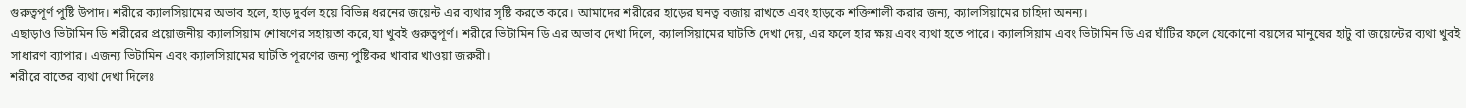গুরুত্বপূর্ণ পুষ্টি উপাদ। শরীরে ক্যালসিয়ামের অভাব হলে, হাড় দুর্বল হয়ে বিভিন্ন ধরনের জয়েন্ট এর ব্যথার সৃষ্টি করতে করে। আমাদের শরীরের হাড়ের ঘনত্ব বজায় রাখতে এবং হাড়কে শক্তিশালী করার জন্য, ক্যালসিয়ামের চাহিদা অনন্য।
এছাড়াও ভিটামিন ডি শরীরের প্রয়োজনীয় ক্যালসিয়াম শোষণের সহায়তা করে,যা খুবই গুরুত্বপূর্ণ। শরীরে ভিটামিন ডি এর অভাব দেখা দিলে, ক্যালসিয়ামের ঘাটতি দেখা দেয়, এর ফলে হার ক্ষয় এবং ব্যথা হতে পারে। ক্যালসিয়াম এবং ভিটামিন ডি এর ঘাঁটির ফলে যেকোনো বয়সের মানুষের হাটু বা জয়েন্টের ব্যথা খুবই সাধারণ ব্যাপার। এজন্য ভিটামিন এবং ক্যালসিয়ামের ঘাটতি পূরণের জন্য পুষ্টিকর খাবার খাওয়া জরুরী।
শরীরে বাতের ব্যথা দেখা দিলেঃ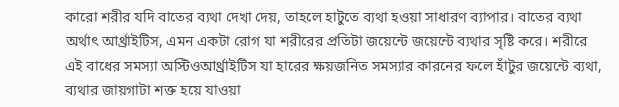কারো শরীর যদি বাতের ব্যথা দেখা দেয়, তাহলে হাটুতে ব্যথা হওয়া সাধারণ ব্যাপার। বাতের ব্যথা অর্থাৎ আর্থ্রাইটিস, এমন একটা রোগ যা শরীরের প্রতিটা জয়েন্টে জয়েন্টে ব্যথার সৃষ্টি করে। শরীরে এই বাধের সমস্যা অস্টিওআর্থ্রাইটিস যা হারের ক্ষয়জনিত সমস্যার কারনের ফলে হাঁটুর জয়েন্টে ব্যথা, ব্যথার জায়গাটা শক্ত হয়ে যাওয়া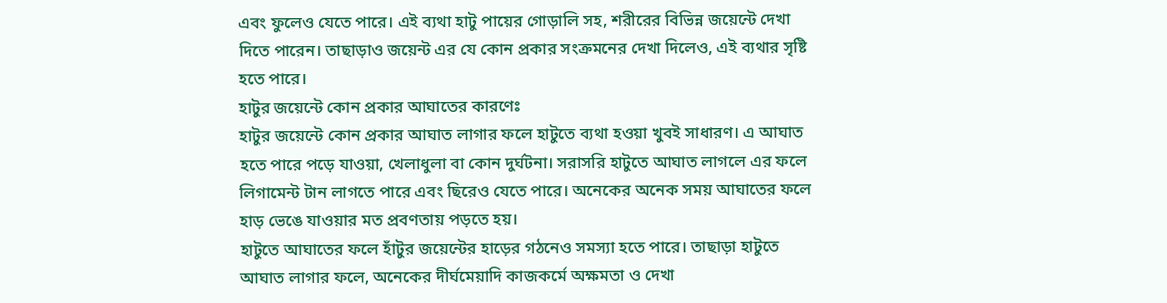এবং ফুলেও যেতে পারে। এই ব্যথা হাটু পায়ের গোড়ালি সহ, শরীরের বিভিন্ন জয়েন্টে দেখা দিতে পারেন। তাছাড়াও জয়েন্ট এর যে কোন প্রকার সংক্রমনের দেখা দিলেও, এই ব্যথার সৃষ্টি হতে পারে।
হাটুর জয়েন্টে কোন প্রকার আঘাতের কারণেঃ
হাটুর জয়েন্টে কোন প্রকার আঘাত লাগার ফলে হাটুতে ব্যথা হওয়া খুবই সাধারণ। এ আঘাত হতে পারে পড়ে যাওয়া, খেলাধুলা বা কোন দুর্ঘটনা। সরাসরি হাটুতে আঘাত লাগলে এর ফলে লিগামেন্ট টান লাগতে পারে এবং ছিরেও যেতে পারে। অনেকের অনেক সময় আঘাতের ফলে হাড় ভেঙে যাওয়ার মত প্রবণতায় পড়তে হয়।
হাটুতে আঘাতের ফলে হাঁটুর জয়েন্টের হাড়ের গঠনেও সমস্যা হতে পারে। তাছাড়া হাটুতে আঘাত লাগার ফলে, অনেকের দীর্ঘমেয়াদি কাজকর্মে অক্ষমতা ও দেখা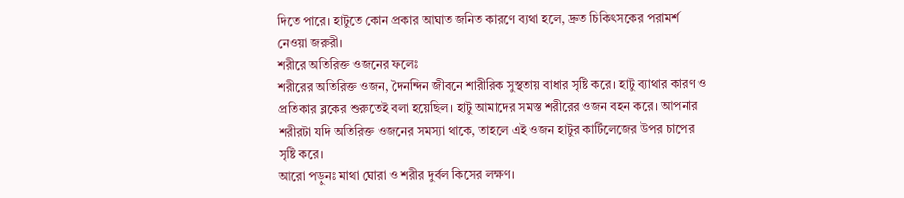দিতে পারে। হাটুতে কোন প্রকার আঘাত জনিত কারণে ব্যথা হলে, দ্রুত চিকিৎসকের পরামর্শ নেওয়া জরুরী।
শরীরে অতিরিক্ত ওজনের ফলেঃ
শরীরের অতিরিক্ত ওজন, দৈনন্দিন জীবনে শারীরিক সুস্থতায় বাধার সৃষ্টি করে। হাটু ব্যাথার কারণ ও প্রতিকার ব্লকের শুরুতেই বলা হয়েছিল। হাটু আমাদের সমস্ত শরীরের ওজন বহন করে। আপনার শরীরটা যদি অতিরিক্ত ওজনের সমস্যা থাকে, তাহলে এই ওজন হাটুর কার্টিলেজের উপর চাপের সৃষ্টি করে।
আরো পড়ুনঃ মাথা ঘোরা ও শরীর দুর্বল কিসের লক্ষণ।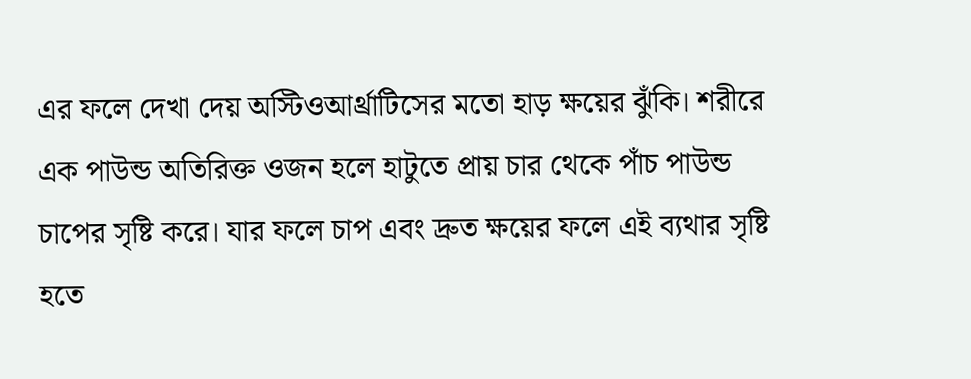এর ফলে দেখা দেয় অস্টিওআর্থ্রাটিসের মতো হাড় ক্ষয়ের ঝুঁকি। শরীরে এক পাউন্ড অতিরিক্ত ওজন হলে হাটুতে প্রায় চার থেকে পাঁচ পাউন্ড চাপের সৃষ্টি করে। যার ফলে চাপ এবং দ্রুত ক্ষয়ের ফলে এই ব্যথার সৃষ্টি হতে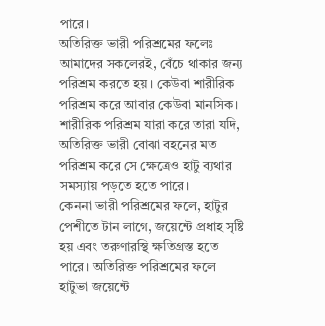পারে।
অতিরিক্ত ভারী পরিশ্রমের ফলেঃ
আমাদের সকলেরই, বেঁচে থাকার জন্য পরিশ্রম করতে হয়। কেউবা শারীরিক পরিশ্রম করে আবার কেউবা মানসিক। শারীরিক পরিশ্রম যারা করে তারা যদি, অতিরিক্ত ভারী বোঝা বহনের মত পরিশ্রম করে সে ক্ষেত্রেও হাটু ব্যথার সমস্যায় পড়তে হতে পারে।
কেননা ভারী পরিশ্রমের ফলে, হাটুর পেশীতে টান লাগে, জয়েন্টে প্রধাহ সৃষ্টি হয় এবং তরুণারস্থি ক্ষতিগ্রস্ত হতে পারে। অতিরিক্ত পরিশ্রমের ফলে হাটুভা জয়েন্টে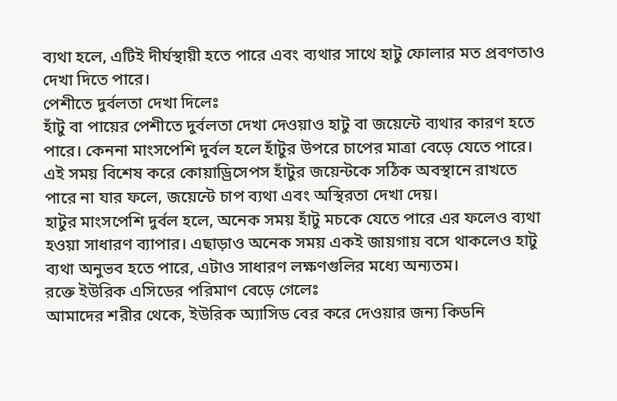ব্যথা হলে, এটিই দীর্ঘস্থায়ী হতে পারে এবং ব্যথার সাথে হাটু ফোলার মত প্রবণতাও দেখা দিতে পারে।
পেশীতে দুর্বলতা দেখা দিলেঃ
হাঁটু বা পায়ের পেশীতে দুর্বলতা দেখা দেওয়াও হাটু বা জয়েন্টে ব্যথার কারণ হতে পারে। কেননা মাংসপেশি দুর্বল হলে হাঁটুর উপরে চাপের মাত্রা বেড়ে যেতে পারে। এই সময় বিশেষ করে কোয়াড্রিসেপস হাঁটুর জয়েন্টকে সঠিক অবস্থানে রাখতে পারে না যার ফলে, জয়েন্টে চাপ ব্যথা এবং অস্থিরতা দেখা দেয়।
হাটুর মাংসপেশি দুর্বল হলে, অনেক সময় হাঁটু মচকে যেতে পারে এর ফলেও ব্যথা হওয়া সাধারণ ব্যাপার। এছাড়াও অনেক সময় একই জায়গায় বসে থাকলেও হাটু ব্যথা অনুভব হতে পারে, এটাও সাধারণ লক্ষণগুলির মধ্যে অন্যতম।
রক্তে ইউরিক এসিডের পরিমাণ বেড়ে গেলেঃ
আমাদের শরীর থেকে, ইউরিক অ্যাসিড বের করে দেওয়ার জন্য কিডনি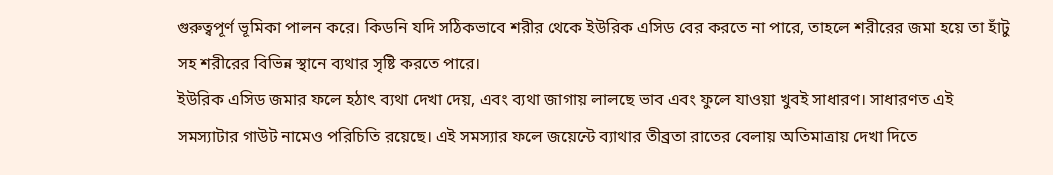গুরুত্বপূর্ণ ভূমিকা পালন করে। কিডনি যদি সঠিকভাবে শরীর থেকে ইউরিক এসিড বের করতে না পারে, তাহলে শরীরের জমা হয়ে তা হাঁটু সহ শরীরের বিভিন্ন স্থানে ব্যথার সৃষ্টি করতে পারে।
ইউরিক এসিড জমার ফলে হঠাৎ ব্যথা দেখা দেয়, এবং ব্যথা জাগায় লালছে ভাব এবং ফুলে যাওয়া খুবই সাধারণ। সাধারণত এই সমস্যাটার গাউট নামেও পরিচিতি রয়েছে। এই সমস্যার ফলে জয়েন্টে ব্যাথার তীব্রতা রাতের বেলায় অতিমাত্রায় দেখা দিতে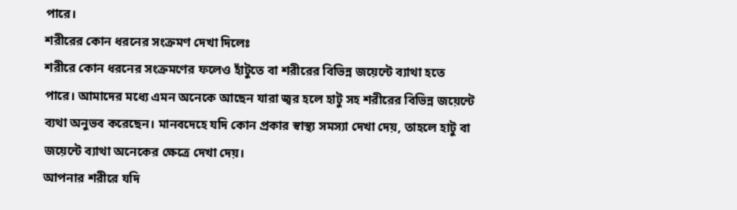পারে।
শরীরের কোন ধরনের সংক্রমণ দেখা দিলেঃ
শরীরে কোন ধরনের সংক্রমণের ফলেও হাঁটুতে বা শরীরের বিভিন্ন জয়েন্টে ব্যাথা হতে পারে। আমাদের মধ্যে এমন অনেকে আছেন যারা জ্বর হলে হাটু সহ শরীরের বিভিন্ন জয়েন্টে ব্যথা অনুভব করেছেন। মানবদেহে যদি কোন প্রকার স্বাস্থ্য সমস্যা দেখা দেয়, তাহলে হাটু বা জয়েন্টে ব্যাথা অনেকের ক্ষেত্রে দেখা দেয়।
আপনার শরীরে যদি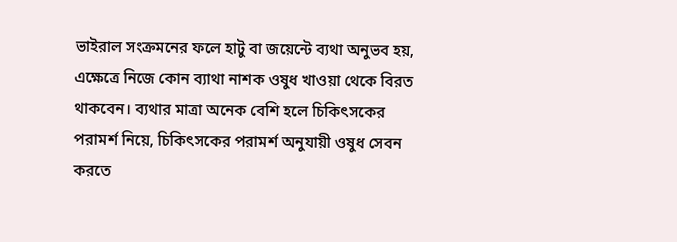ভাইরাল সংক্রমনের ফলে হাটু বা জয়েন্টে ব্যথা অনুভব হয়, এক্ষেত্রে নিজে কোন ব্যাথা নাশক ওষুধ খাওয়া থেকে বিরত থাকবেন। ব্যথার মাত্রা অনেক বেশি হলে চিকিৎসকের পরামর্শ নিয়ে, চিকিৎসকের পরামর্শ অনুযায়ী ওষুধ সেবন করতে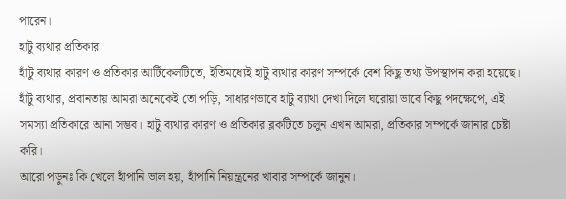পারেন।
হাটু ব্যথার প্রতিকার
হাঁটু ব্যথার কারণ ও প্রতিকার আর্টিকেলটিতে, ইতিমধ্যেই হাটু ব্যথার কারণ সম্পর্কে বেশ কিছু তথ্য উপস্থাপন করা হয়েছে। হাঁটু ব্যথার, প্রবানতায় আমরা অনেকেই তো পড়ি, সাধারণভাবে হাটু ব্যাথা দেখা দিলে ঘরোয়া ভাবে কিছু পদক্ষেপে, এই সমস্যা প্রতিকারে আনা সম্ভব। হাটু ব্যথার কারণ ও প্রতিকার ব্লকটিতে চলুন এখন আমরা, প্রতিকার সম্পর্কে জানার চেষ্টা করি।
আরো পড়ুনঃ কি খেলে হাঁপানি ভাল হয়, হাঁপানি নিয়ন্ত্রনের খাবার সম্পর্কে জানুন।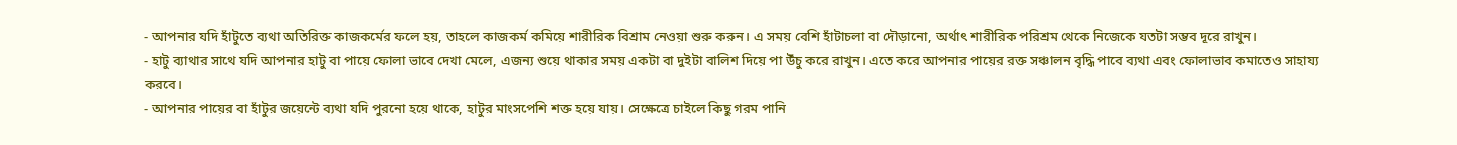- আপনার যদি হাঁটুতে ব্যথা অতিরিক্ত কাজকর্মের ফলে হয়, তাহলে কাজকর্ম কমিয়ে শারীরিক বিশ্রাম নেওয়া শুরু করুন। এ সময় বেশি হাঁটাচলা বা দৌড়ানো, অর্থাৎ শারীরিক পরিশ্রম থেকে নিজেকে যতটা সম্ভব দূরে রাখুন।
- হাটু ব্যাথার সাথে যদি আপনার হাটু বা পায়ে ফোলা ভাবে দেখা মেলে, এজন্য শুয়ে থাকার সময় একটা বা দুইটা বালিশ দিয়ে পা উঁচু করে রাখুন। এতে করে আপনার পায়ের রক্ত সঞ্চালন বৃদ্ধি পাবে ব্যথা এবং ফোলাভাব কমাতেও সাহায্য করবে।
- আপনার পায়ের বা হাঁটুর জয়েন্টে ব্যথা যদি পুরনো হয়ে থাকে, হাটুর মাংসপেশি শক্ত হয়ে যায়। সেক্ষেত্রে চাইলে কিছু গরম পানি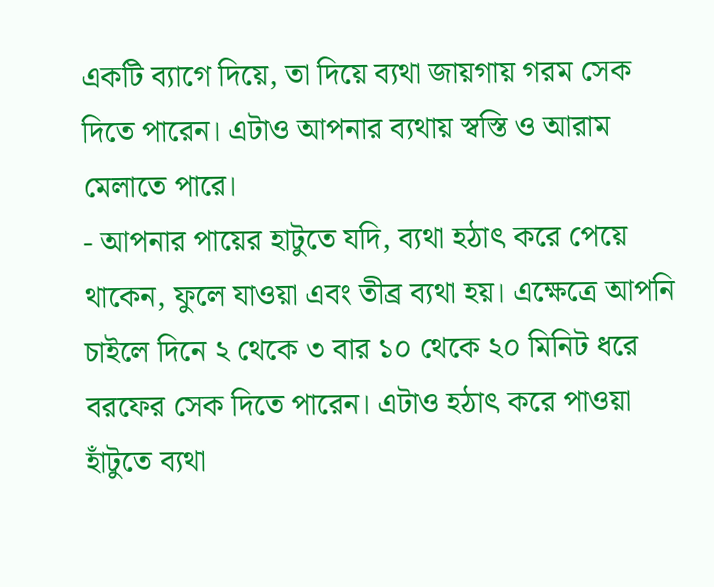একটি ব্যাগে দিয়ে, তা দিয়ে ব্যথা জায়গায় গরম সেক দিতে পারেন। এটাও আপনার ব্যথায় স্বস্তি ও আরাম মেলাতে পারে।
- আপনার পায়ের হাটুতে যদি, ব্যথা হঠাৎ করে পেয়ে থাকেন, ফুলে যাওয়া এবং তীব্র ব্যথা হয়। এক্ষেত্রে আপনি চাইলে দিনে ২ থেকে ৩ বার ১০ থেকে ২০ মিনিট ধরে বরফের সেক দিতে পারেন। এটাও হঠাৎ করে পাওয়া হাঁটুতে ব্যথা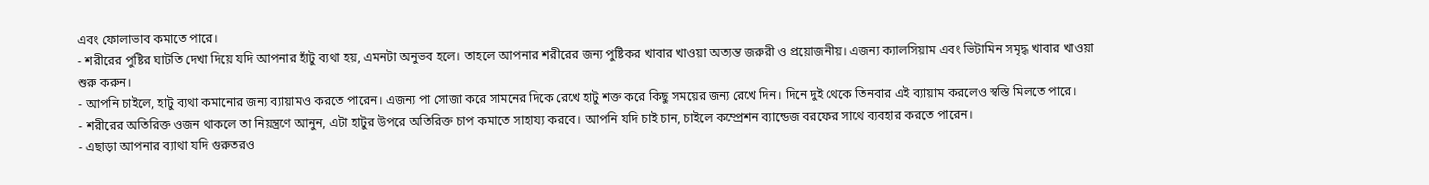এবং ফোলাভাব কমাতে পারে।
- শরীরের পুষ্টির ঘাটতি দেখা দিয়ে যদি আপনার হাঁটু ব্যথা হয়, এমনটা অনুভব হলে। তাহলে আপনার শরীরের জন্য পুষ্টিকর খাবার খাওয়া অত্যন্ত জরুরী ও প্রয়োজনীয়। এজন্য ক্যালসিয়াম এবং ভিটামিন সমৃদ্ধ খাবার খাওয়া শুরু করুন।
- আপনি চাইলে, হাটু ব্যথা কমানোর জন্য ব্যায়ামও করতে পারেন। এজন্য পা সোজা করে সামনের দিকে রেখে হাটু শক্ত করে কিছু সময়ের জন্য রেখে দিন। দিনে দুই থেকে তিনবার এই ব্যায়াম করলেও স্বস্তি মিলতে পারে।
- শরীরের অতিরিক্ত ওজন থাকলে তা নিয়ন্ত্রণে আনুন, এটা হাটুর উপরে অতিরিক্ত চাপ কমাতে সাহায্য করবে। আপনি যদি চাই চান, চাইলে কম্প্রেশন ব্যান্ডেজ বরফের সাথে ব্যবহার করতে পারেন।
- এছাড়া আপনার ব্যাথা যদি গুরুতরও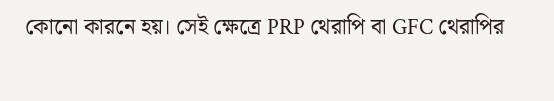কোনো কারনে হয়। সেই ক্ষেত্রে PRP থেরাপি বা GFC থেরাপির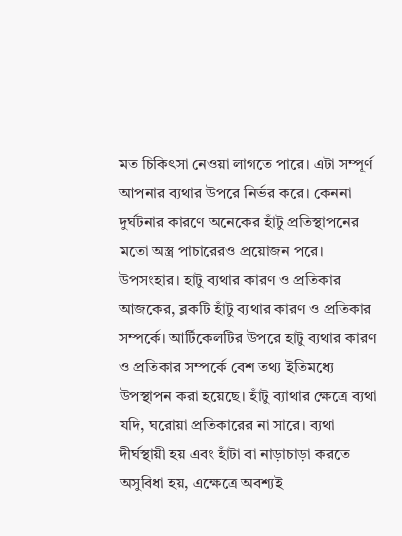মত চিকিৎসা নেওয়া লাগতে পারে। এটা সম্পূর্ণ আপনার ব্যথার উপরে নির্ভর করে। কেননা দুর্ঘটনার কারণে অনেকের হাঁটু প্রতিস্থাপনের মতো অস্ত্র পাচারেরও প্রয়োজন পরে।
উপসংহার। হাটু ব্যথার কারণ ও প্রতিকার
আজকের, ব্লকটি হাঁটু ব্যথার কারণ ও প্রতিকার সম্পর্কে। আর্টিকেলটির উপরে হাটু ব্যথার কারণ ও প্রতিকার সম্পর্কে বেশ তথ্য ইতিমধ্যে উপস্থাপন করা হয়েছে। হাঁটু ব্যাথার ক্ষেত্রে ব্যথা যদি, ঘরোয়া প্রতিকারের না সারে। ব্যথা দীর্ঘস্থায়ী হয় এবং হাঁটা বা নাড়াচাড়া করতে অসুবিধা হয়, এক্ষেত্রে অবশ্যই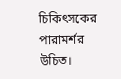চিকিৎসকের পারামর্শর উচিত।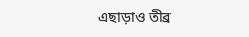এছাড়াও তীব্র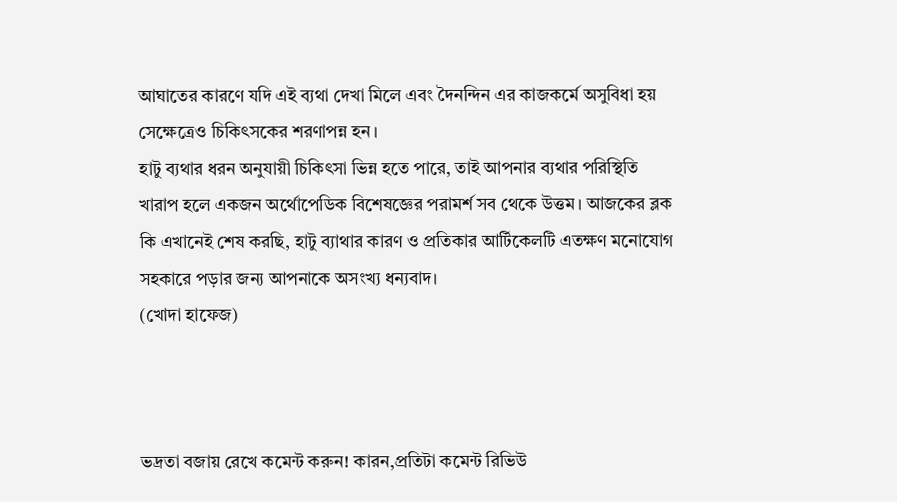আঘাতের কারণে যদি এই ব্যথা দেখা মিলে এবং দৈনন্দিন এর কাজকর্মে অসুবিধা হয় সেক্ষেত্রেও চিকিৎসকের শরণাপন্ন হন।
হাটু ব্যথার ধরন অনুযায়ী চিকিৎসা ভিন্ন হতে পারে, তাই আপনার ব্যথার পরিস্থিতি খারাপ হলে একজন অর্থোপেডিক বিশেষজ্ঞের পরামর্শ সব থেকে উত্তম। আজকের ব্লক কি এখানেই শেষ করছি, হাটু ব্যাথার কারণ ও প্রতিকার আর্টিকেলটি এতক্ষণ মনোযোগ সহকারে পড়ার জন্য আপনাকে অসংখ্য ধন্যবাদ।
(খোদা হাফেজ)



ভদ্রতা বজায় রেখে কমেন্ট করুন! কারন,প্রতিটা কমেন্ট রিভিউ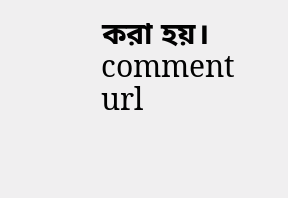করা হয়।
comment url